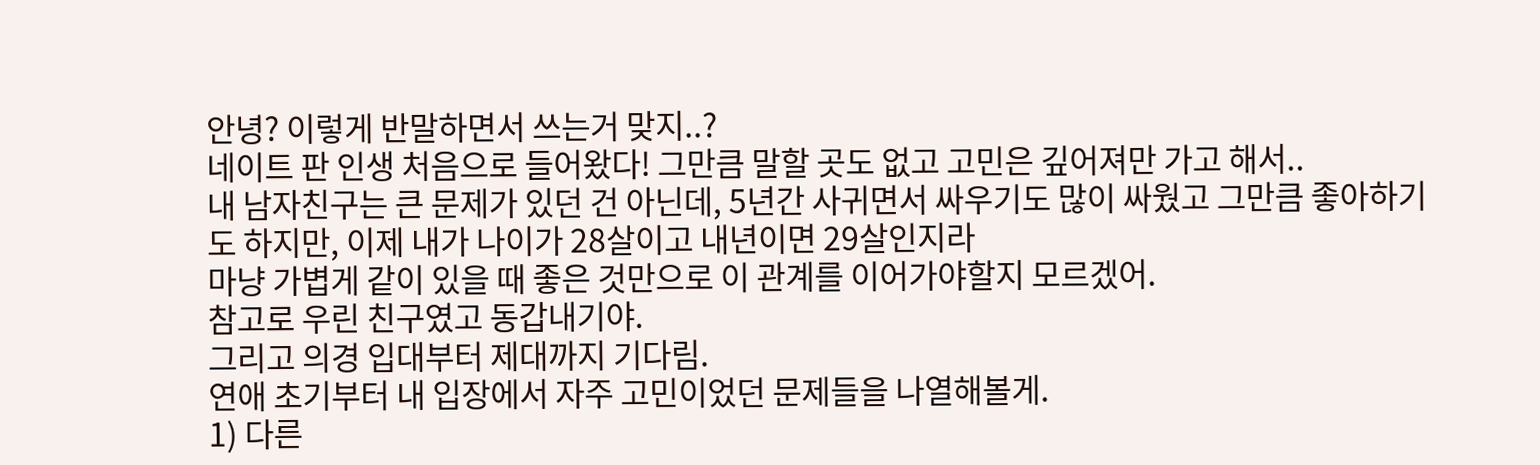안녕? 이렇게 반말하면서 쓰는거 맞지..?
네이트 판 인생 처음으로 들어왔다! 그만큼 말할 곳도 없고 고민은 깊어져만 가고 해서..
내 남자친구는 큰 문제가 있던 건 아닌데, 5년간 사귀면서 싸우기도 많이 싸웠고 그만큼 좋아하기도 하지만, 이제 내가 나이가 28살이고 내년이면 29살인지라
마냥 가볍게 같이 있을 때 좋은 것만으로 이 관계를 이어가야할지 모르겠어.
참고로 우린 친구였고 동갑내기야.
그리고 의경 입대부터 제대까지 기다림.
연애 초기부터 내 입장에서 자주 고민이었던 문제들을 나열해볼게.
1) 다른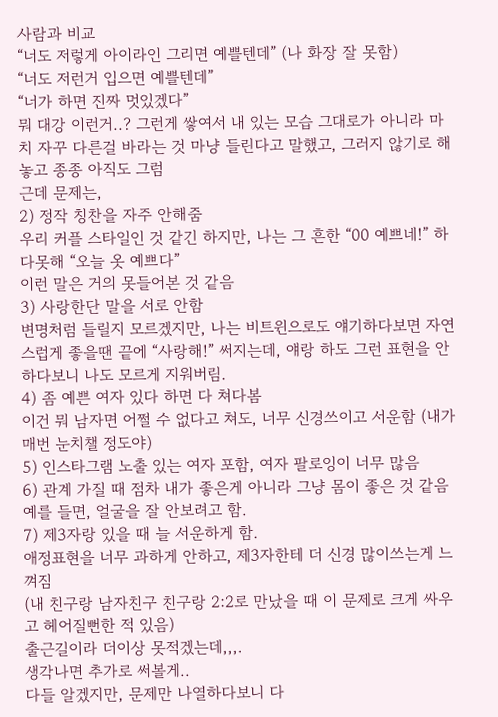사람과 비교
“너도 저렇게 아이라인 그리면 예쁠텐데” (나 화장 잘 못함)
“너도 저런거 입으면 예쁠텐데”
“너가 하면 진짜 멋있겠다”
뭐 대강 이런거..? 그런게 쌓여서 내 있는 모습 그대로가 아니라 마치 자꾸 다른걸 바라는 것 마냥 들린다고 말했고, 그러지 않기로 해놓고 종종 아직도 그럼
근데 문제는,
2) 정작 칭찬을 자주 안해줌
우리 커플 스타일인 것 같긴 하지만, 나는 그 흔한 “00 예쁘네!” 하다못해 “오늘 옷 예쁘다”
이런 말은 거의 못들어본 것 같음
3) 사랑한단 말을 서로 안함
변명처럼 들릴지 모르겠지만, 나는 비트윈으로도 얘기하다보면 자연스럽게 좋을땐 끝에 “사랑해!” 써지는데, 얘랑 하도 그런 표현을 안하다보니 나도 모르게 지워버림.
4) 좀 예쁜 여자 있다 하면 다 쳐다봄
이건 뭐 남자면 어쩔 수 없다고 쳐도, 너무 신경쓰이고 서운함 (내가 매번 눈치챌 정도야)
5) 인스타그램 노출 있는 여자 포함, 여자 팔로잉이 너무 많음
6) 관계 가질 때 점차 내가 좋은게 아니라 그냥 몸이 좋은 것 같음
예를 들면, 얼굴을 잘 안보려고 함.
7) 제3자랑 있을 때 늘 서운하게 함.
애정표현을 너무 과하게 안하고, 제3자한테 더 신경 많이쓰는게 느껴짐
(내 친구랑 남자친구 친구랑 2:2로 만났을 때 이 문제로 크게 싸우고 헤어질뻔한 적 있음)
출근길이라 더이상 못적겠는데,,,.
생각나면 추가로 써볼게..
다들 알겠지만, 문제만 나열하다보니 다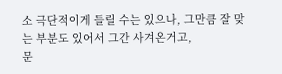소 극단적이게 들릴 수는 있으나, 그만큼 잘 맞는 부분도 있어서 그간 사겨온거고,
문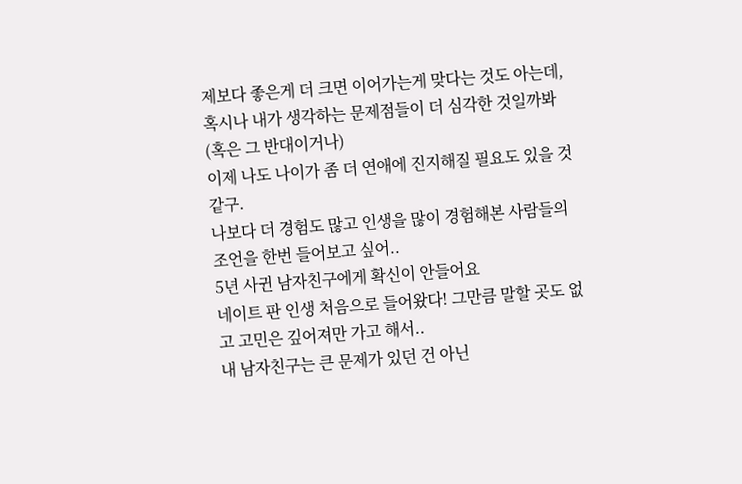제보다 좋은게 더 크면 이어가는게 맞다는 것도 아는데, 혹시나 내가 생각하는 문제점들이 더 심각한 것일까봐(혹은 그 반대이거나)
이제 나도 나이가 좀 더 연애에 진지해질 필요도 있을 것 같구.
나보다 더 경험도 많고 인생을 많이 경험해본 사람들의 조언을 한번 들어보고 싶어..
5년 사귄 남자친구에게 확신이 안들어요
네이트 판 인생 처음으로 들어왔다! 그만큼 말할 곳도 없고 고민은 깊어져만 가고 해서..
내 남자친구는 큰 문제가 있던 건 아닌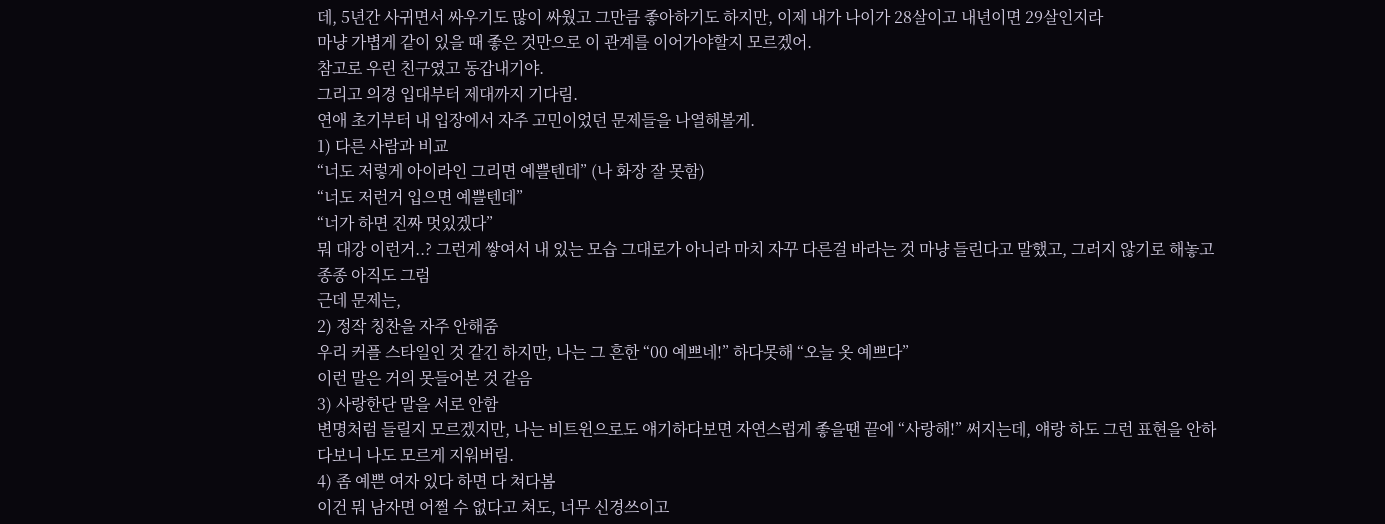데, 5년간 사귀면서 싸우기도 많이 싸웠고 그만큼 좋아하기도 하지만, 이제 내가 나이가 28살이고 내년이면 29살인지라
마냥 가볍게 같이 있을 때 좋은 것만으로 이 관계를 이어가야할지 모르겠어.
참고로 우린 친구였고 동갑내기야.
그리고 의경 입대부터 제대까지 기다림.
연애 초기부터 내 입장에서 자주 고민이었던 문제들을 나열해볼게.
1) 다른 사람과 비교
“너도 저렇게 아이라인 그리면 예쁠텐데” (나 화장 잘 못함)
“너도 저런거 입으면 예쁠텐데”
“너가 하면 진짜 멋있겠다”
뭐 대강 이런거..? 그런게 쌓여서 내 있는 모습 그대로가 아니라 마치 자꾸 다른걸 바라는 것 마냥 들린다고 말했고, 그러지 않기로 해놓고 종종 아직도 그럼
근데 문제는,
2) 정작 칭찬을 자주 안해줌
우리 커플 스타일인 것 같긴 하지만, 나는 그 흔한 “00 예쁘네!” 하다못해 “오늘 옷 예쁘다”
이런 말은 거의 못들어본 것 같음
3) 사랑한단 말을 서로 안함
변명처럼 들릴지 모르겠지만, 나는 비트윈으로도 얘기하다보면 자연스럽게 좋을땐 끝에 “사랑해!” 써지는데, 얘랑 하도 그런 표현을 안하다보니 나도 모르게 지워버림.
4) 좀 예쁜 여자 있다 하면 다 쳐다봄
이건 뭐 남자면 어쩔 수 없다고 쳐도, 너무 신경쓰이고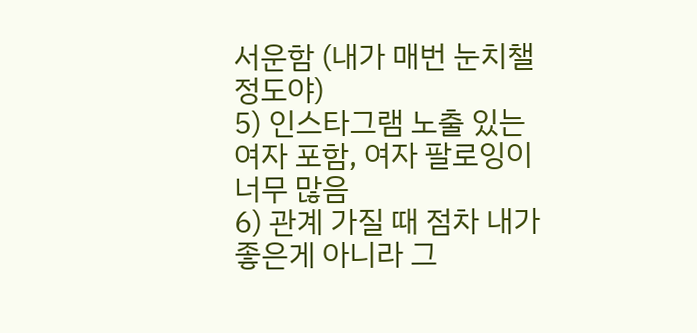서운함 (내가 매번 눈치챌 정도야)
5) 인스타그램 노출 있는 여자 포함, 여자 팔로잉이 너무 많음
6) 관계 가질 때 점차 내가 좋은게 아니라 그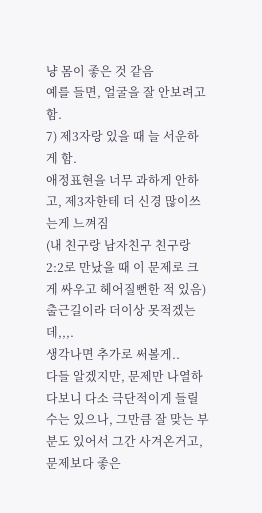냥 몸이 좋은 것 같음
예를 들면, 얼굴을 잘 안보려고 함.
7) 제3자랑 있을 때 늘 서운하게 함.
애정표현을 너무 과하게 안하고, 제3자한테 더 신경 많이쓰는게 느껴짐
(내 친구랑 남자친구 친구랑 2:2로 만났을 때 이 문제로 크게 싸우고 헤어질뻔한 적 있음)
출근길이라 더이상 못적겠는데,,,.
생각나면 추가로 써볼게..
다들 알겠지만, 문제만 나열하다보니 다소 극단적이게 들릴 수는 있으나, 그만큼 잘 맞는 부분도 있어서 그간 사겨온거고,
문제보다 좋은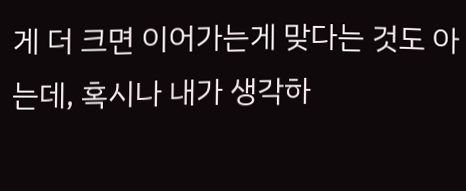게 더 크면 이어가는게 맞다는 것도 아는데, 혹시나 내가 생각하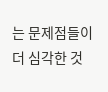는 문제점들이 더 심각한 것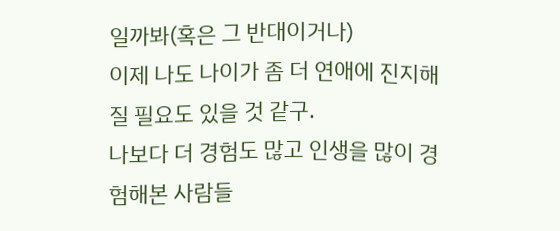일까봐(혹은 그 반대이거나)
이제 나도 나이가 좀 더 연애에 진지해질 필요도 있을 것 같구.
나보다 더 경험도 많고 인생을 많이 경험해본 사람들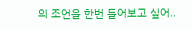의 조언을 한번 들어보고 싶어..